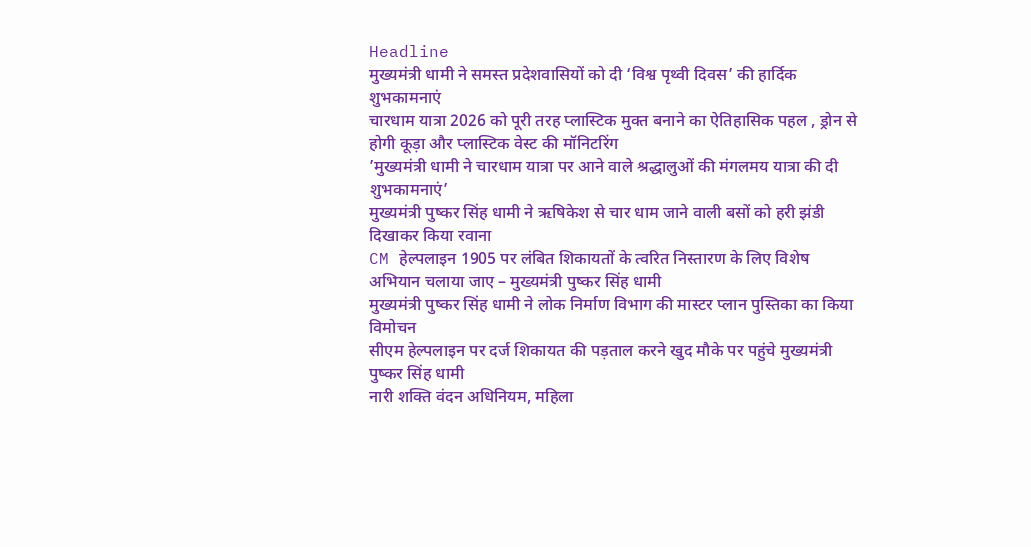Headline
मुख्यमंत्री धामी ने समस्त प्रदेशवासियों को दी ‘विश्व पृथ्वी दिवस’ की हार्दिक शुभकामनाएं
चारधाम यात्रा 2026 को पूरी तरह प्लास्टिक मुक्त बनाने का ऐतिहासिक पहल , ड्रोन से होगी कूड़ा और प्लास्टिक वेस्ट की मॉनिटरिंग
’मुख्यमंत्री धामी ने चारधाम यात्रा पर आने वाले श्रद्धालुओं की मंगलमय यात्रा की दी शुभकामनाएं’
मुख्यमंत्री पुष्कर सिंह धामी ने ऋषिकेश से चार धाम जाने वाली बसों को हरी झंडी दिखाकर किया रवाना
CM हेल्पलाइन 1905 पर लंबित शिकायतों के त्वरित निस्तारण के लिए विशेष अभियान चलाया जाए – मुख्यमंत्री पुष्कर सिंह धामी
मुख्यमंत्री पुष्कर सिंह धामी ने लोक निर्माण विभाग की मास्टर प्लान पुस्तिका का किया विमोचन
सीएम हेल्पलाइन पर दर्ज शिकायत की पड़ताल करने खुद मौके पर पहुंचे मुख्यमंत्री पुष्कर सिंह धामी
नारी शक्ति वंदन अधिनियम, महिला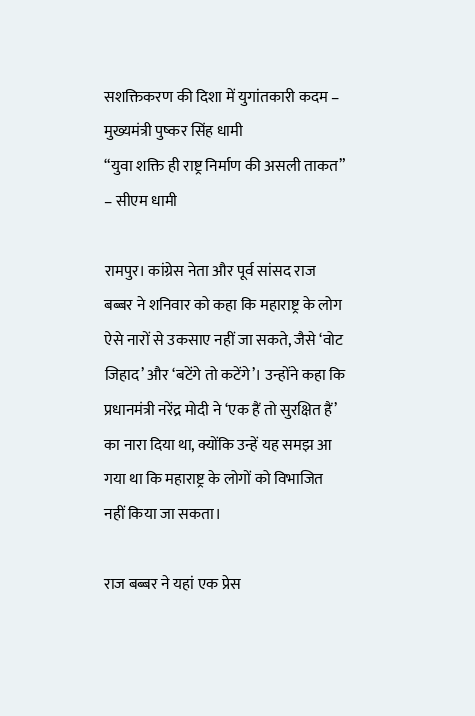सशक्तिकरण की दिशा में युगांतकारी कदम – मुख्यमंत्री पुष्कर सिंह धामी
“युवा शक्ति ही राष्ट्र निर्माण की असली ताकत” – सीएम धामी

रामपुर। कांग्रेस नेता और पूर्व सांसद राज बब्बर ने शनिवार को कहा कि महाराष्ट्र के लोग ऐसे नारों से उकसाए नहीं जा सकते, जैसे ‘वोट जिहाद’ और ‘बटेंगे तो कटेंगे’। उन्होंने कहा कि प्रधानमंत्री नरेंद्र मोदी ने ‘एक हैं तो सुरक्षित हैं’ का नारा दिया था, क्योंकि उन्हें यह समझ आ गया था कि महाराष्ट्र के लोगों को विभाजित नहीं किया जा सकता।

राज बब्बर ने यहां एक प्रेस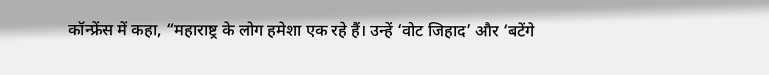कॉन्फ्रेंस में कहा, “महाराष्ट्र के लोग हमेशा एक रहे हैं। उन्हें ‘वोट जिहाद’ और ‘बटेंगे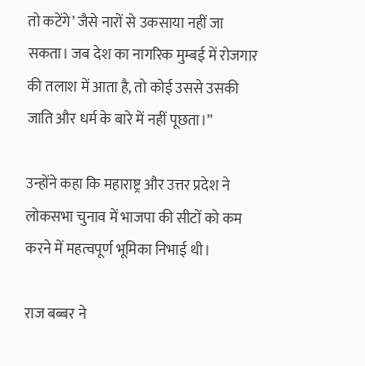तो कटेंगे’ जैसे नारों से उकसाया नहीं जा सकता। जब देश का नागरिक मुम्बई में रोजगार की तलाश में आता है, तो कोई उससे उसकी जाति और धर्म के बारे में नहीं पूछता।”

उन्होंने कहा कि महाराष्ट्र और उत्तर प्रदेश ने लोकसभा चुनाव में भाजपा की सीटों को कम करने में महत्वपूर्ण भूमिका निभाई थी।

राज बब्बर ने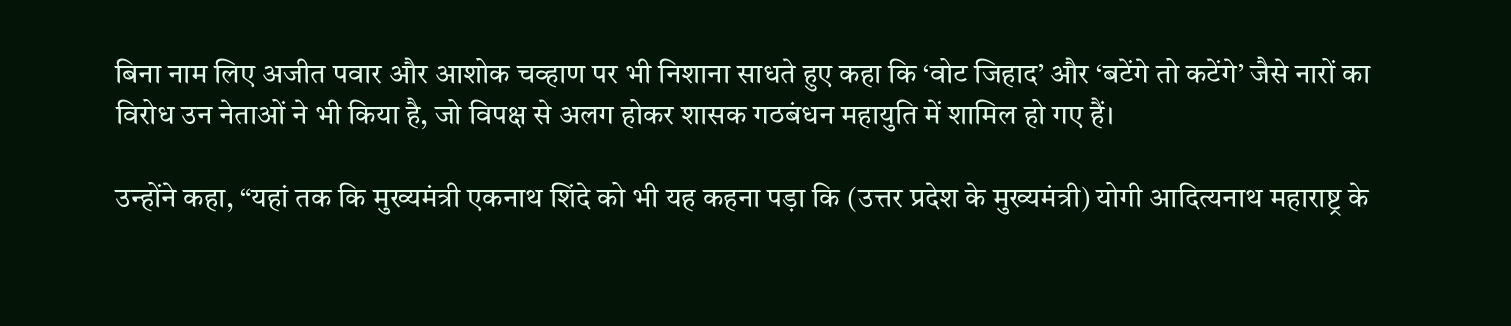बिना नाम लिए अजीत पवार और आशोक चव्हाण पर भी निशाना साधते हुए कहा कि ‘वोट जिहाद’ और ‘बटेंगे तो कटेंगे’ जैसे नारों का विरोध उन नेताओं ने भी किया है, जो विपक्ष से अलग होकर शासक गठबंधन महायुति में शामिल हो गए हैं।

उन्होंने कहा, “यहां तक कि मुख्यमंत्री एकनाथ शिंदे को भी यह कहना पड़ा कि (उत्तर प्रदेश के मुख्यमंत्री) योगी आदित्यनाथ महाराष्ट्र के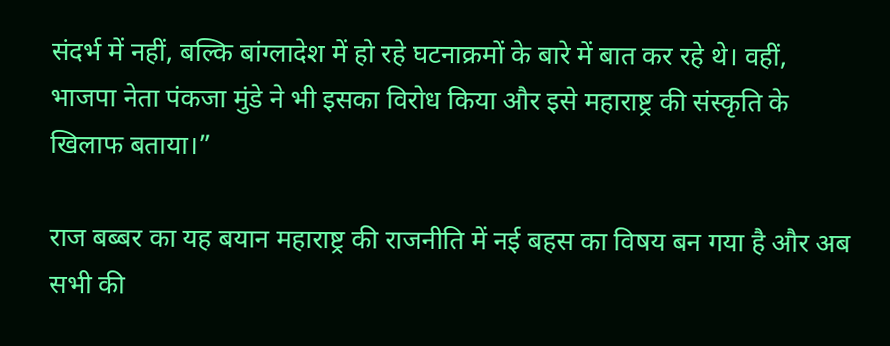संदर्भ में नहीं, बल्कि बांग्लादेश में हो रहे घटनाक्रमों के बारे में बात कर रहे थे। वहीं, भाजपा नेता पंकजा मुंडे ने भी इसका विरोध किया और इसे महाराष्ट्र की संस्कृति के खिलाफ बताया।”

राज बब्बर का यह बयान महाराष्ट्र की राजनीति में नई बहस का विषय बन गया है और अब सभी की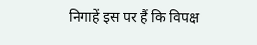निगाहें इस पर हैं कि विपक्ष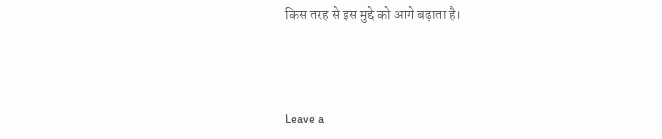किस तरह से इस मुद्दे को आगे बढ़ाता है।



Leave a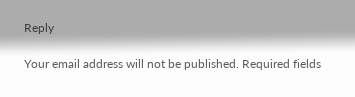Reply

Your email address will not be published. Required fields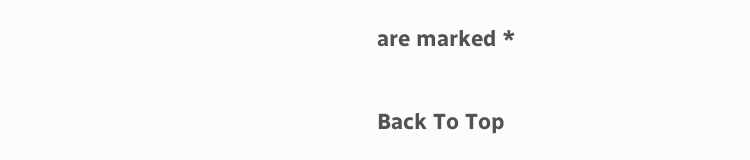are marked *

Back To Top